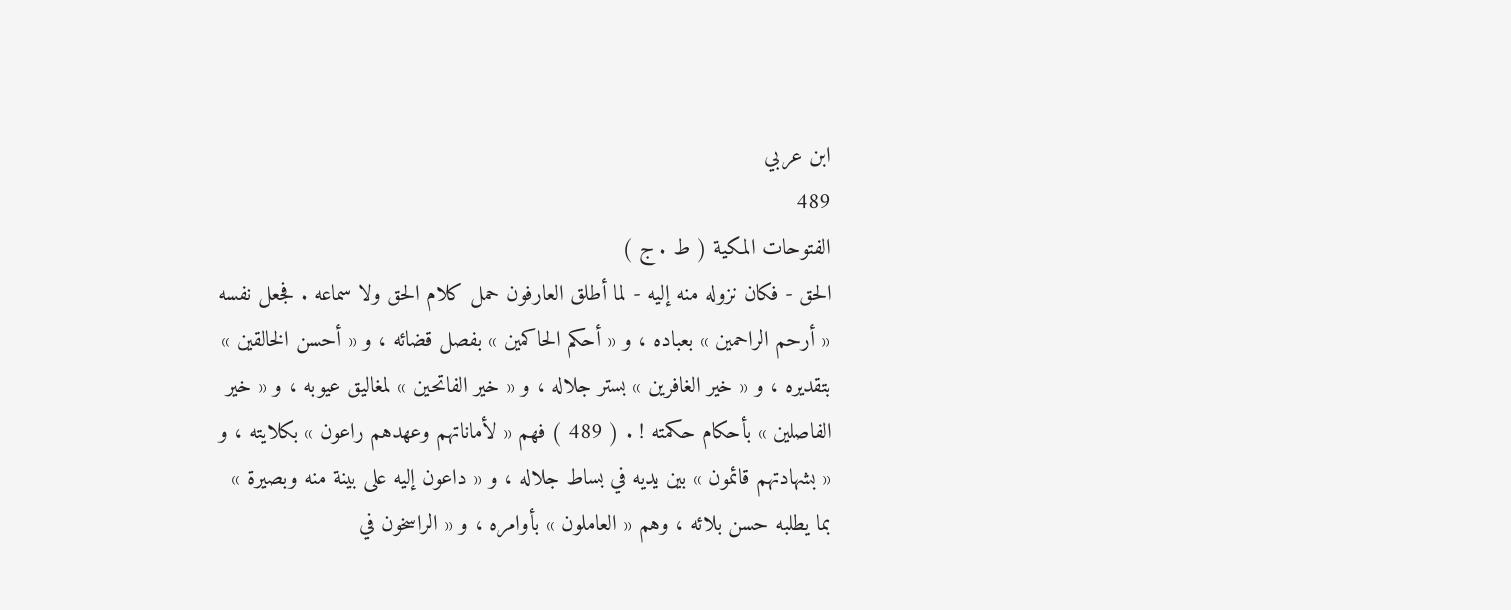ابن عربي
489
الفتوحات المكية ( ط . ج )
الحق - فكان نزوله منه إليه - لما أطلق العارفون حمل كلام الحق ولا سماعه . فجعل نفسه « أرحم الراحمين » بعباده ، و « أحكم الحاكمين » بفصل قضائه ، و « أحسن الخالقين » بتقديره ، و « خير الغافرين » بستر جلاله ، و « خير الفاتحين » لمغاليق عيوبه ، و « خير الفاصلين » بأحكام حكمته ! . ( 489 ) فهم « لأماناتهم وعهدهم راعون » بكلايته ، و « بشهادتهم قائمون » بين يديه في بساط جلاله ، و « داعون إليه على بينة منه وبصيرة » بما يطلبه حسن بلائه ، وهم « العاملون » بأوامره ، و « الراسخون في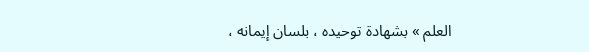العلم » بشهادة توحيده ، بلسان إيمانه ،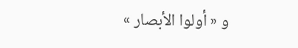و « أولوا الأبصار »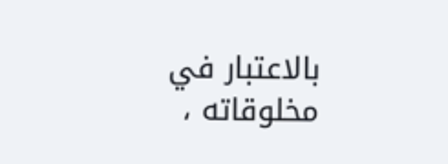بالاعتبار في مخلوقاته ،